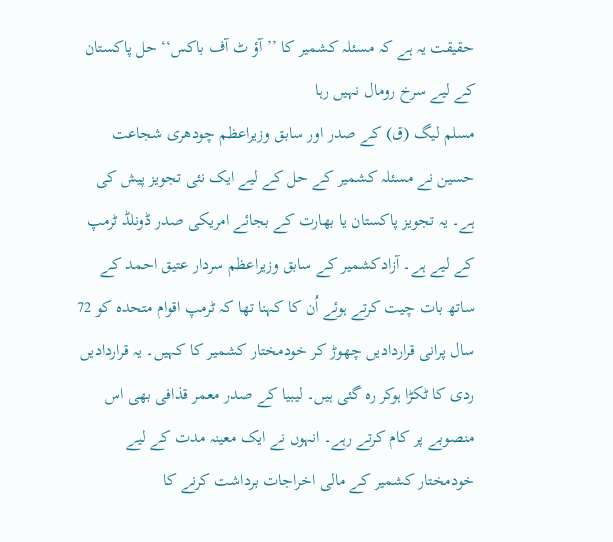حقیقت یہ ہے کہ مسئلہ کشمیر کا ’’آؤ ٹ آف باکس‘‘ حل پاکستان کے لیے سرخ رومال نہیں رہا
مسلم لیگ (ق) کے صدر اور سابق وزیراعظم چودھری شجاعت حسین نے مسئلہ کشمیر کے حل کے لیے ایک نئی تجویز پیش کی ہے۔ یہ تجویز پاکستان یا بھارت کے بجائے امریکی صدر ڈونلڈ ٹرمپ کے لیے ہے۔ آزادکشمیر کے سابق وزیراعظم سردار عتیق احمد کے ساتھ بات چیت کرتے ہوئے اُن کا کہنا تھا کہ ٹرمپ اقوام متحدہ کو 72 سال پرانی قراردادیں چھوڑ کر خودمختار کشمیر کا کہیں۔ یہ قراردادیں ردی کا ٹکڑا ہوکر رہ گئی ہیں۔ لیبیا کے صدر معمر قذافی بھی اس منصوبے پر کام کرتے رہے۔ انہوں نے ایک معینہ مدت کے لیے خودمختار کشمیر کے مالی اخراجات برداشت کرنے کا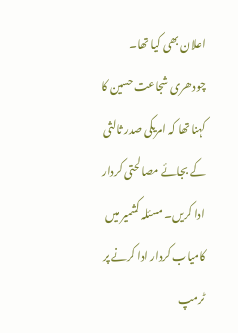اعلان بھی کیا تھا۔ چودھری شجاعت حسین کا کہنا تھا کہ امریکی صدر ثالثی کے بجائے مصالحتی کردار ادا کریں۔ مسئلہ کشمیر میں کامیاب کردار ادا کرنے پر ٹرمپ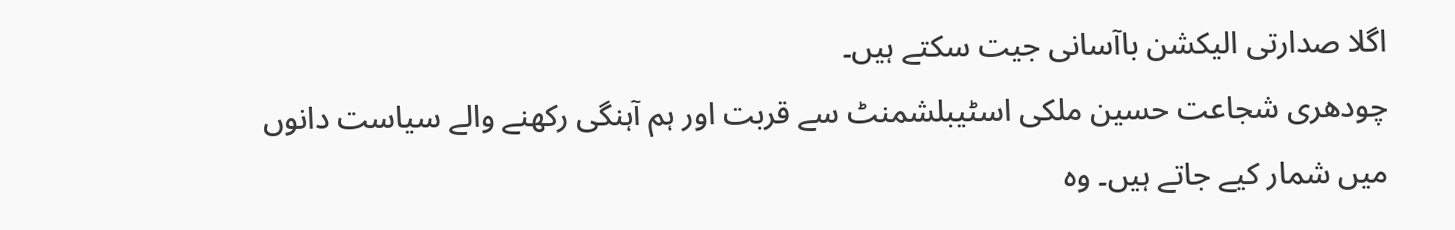اگلا صدارتی الیکشن باآسانی جیت سکتے ہیں۔
چودھری شجاعت حسین ملکی اسٹیبلشمنٹ سے قربت اور ہم آہنگی رکھنے والے سیاست دانوں میں شمار کیے جاتے ہیں۔ وہ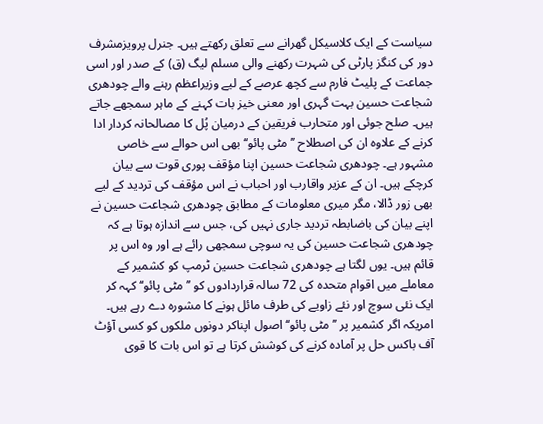سیاست کے ایک کلاسیکل گھرانے سے تعلق رکھتے ہیں۔ جنرل پرویزمشرف دور کی کنگز پارٹی کی شہرت رکھنے والی مسلم لیگ (ق) کے صدر اور اسی جماعت کے پلیٹ فارم سے کچھ عرصے کے لیے وزیراعظم رہنے والے چودھری شجاعت حسین بہت گہری اور معنی خیز بات کہنے کے ماہر سمجھے جاتے ہیں۔ صلح جوئی اور متحارب فریقین کے درمیان پُل کا مصالحانہ کردار ادا کرنے کے علاوہ ان کی اصطلاح ’’مٹی پائو‘‘ بھی اس حوالے سے خاصی مشہور ہے۔ چودھری شجاعت حسین اپنا مؤقف پوری قوت سے بیان کرچکے ہیں۔ ان کے عزیر واقارب اور احباب نے اس مؤقف کی تردید کے لیے بھی زور ڈالا، مگر میری معلومات کے مطابق چودھری شجاعت حسین نے اپنے بیان کی باضابطہ تردید جاری نہیں کی، جس سے اندازہ ہوتا ہے کہ چودھری شجاعت حسین کی یہ سوچی سمجھی رائے ہے اور وہ اس پر قائم ہیں۔ یوں لگتا ہے چودھری شجاعت حسین ٹرمپ کو کشمیر کے معاملے میں اقوام متحدہ کی 72 سالہ قراردادوں کو ’’مٹی پائو‘‘ کہہ کر ایک نئی سوچ اور نئے زاویے کی طرف مائل ہونے کا مشورہ دے رہے ہیں۔ امریکہ اگر کشمیر پر ’’مٹی پائو‘‘ اصول اپناکر دونوں ملکوں کو کسی آؤٹ آف باکس حل پر آمادہ کرنے کی کوشش کرتا ہے تو اس بات کا قوی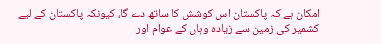امکان ہے کہ پاکستان اس کوشش کا ساتھ دے گا، کیونکہ پاکستان کے لیے کشمیر کی زمین سے زیادہ وہاں کے عوام اور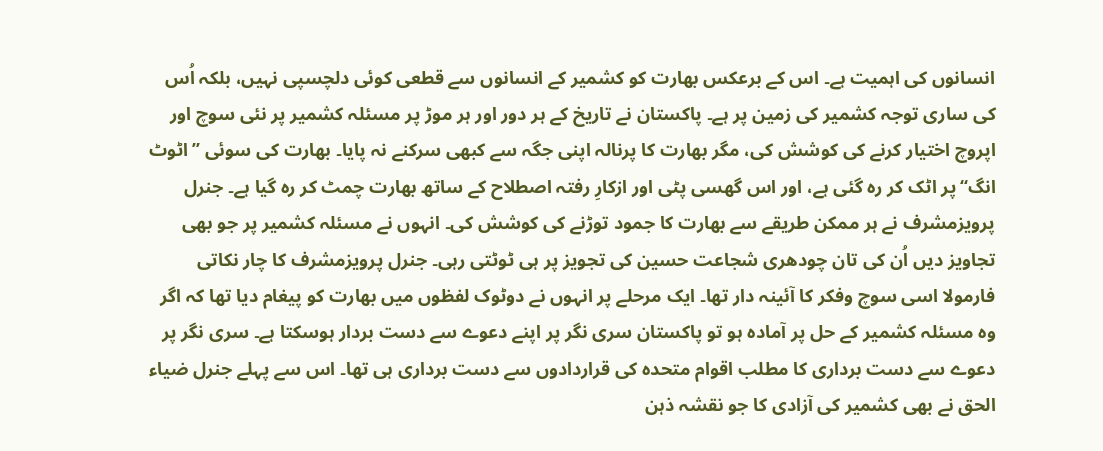انسانوں کی اہمیت ہے۔ اس کے برعکس بھارت کو کشمیر کے انسانوں سے قطعی کوئی دلچسپی نہیں، بلکہ اُس کی ساری توجہ کشمیر کی زمین پر ہے۔ پاکستان نے تاریخ کے ہر دور اور ہر موڑ پر مسئلہ کشمیر پر نئی سوچ اور اپروچ اختیار کرنے کی کوشش کی، مگر بھارت کا پرنالہ اپنی جگہ سے کبھی سرکنے نہ پایا۔ بھارت کی سوئی ’’اٹوٹ انگ‘‘پر اٹک کر رہ گئی ہے، اور اس گھسی پٹی اور ازکارِ رفتہ اصطلاح کے ساتھ بھارت چمٹ کر رہ گیا ہے۔ جنرل پرویزمشرف نے ہر ممکن طریقے سے بھارت کا جمود توڑنے کی کوشش کی۔ انہوں نے مسئلہ کشمیر پر جو بھی تجاویز دیں اُن کی تان چودھری شجاعت حسین کی تجویز پر ہی ٹوٹتی رہی۔ جنرل پرویزمشرف کا چار نکاتی فارمولا اسی سوچ وفکر کا آئینہ دار تھا۔ ایک مرحلے پر انہوں نے دوٹوک لفظوں میں بھارت کو پیغام دیا تھا کہ اگر وہ مسئلہ کشمیر کے حل پر آمادہ ہو تو پاکستان سری نگر پر اپنے دعوے سے دست بردار ہوسکتا ہے۔ سری نگر پر دعوے سے دست برداری کا مطلب اقوام متحدہ کی قراردادوں سے دست برداری ہی تھا۔ اس سے پہلے جنرل ضیاء الحق نے بھی کشمیر کی آزادی کا جو نقشہ ذہن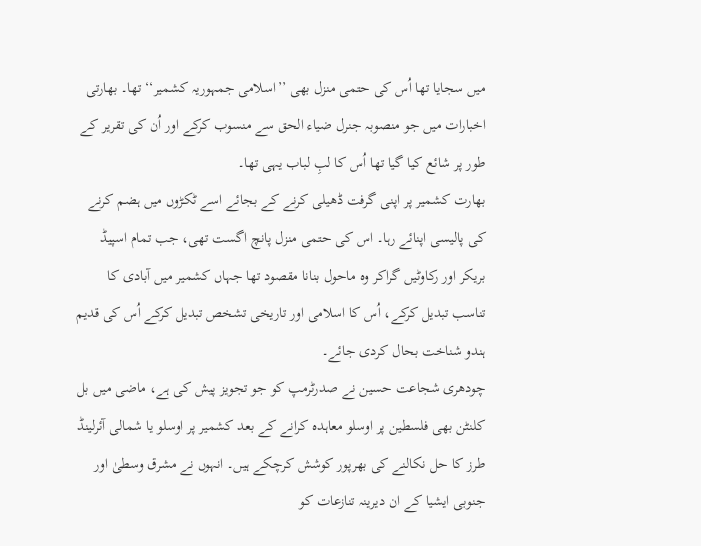میں سجایا تھا اُس کی حتمی منزل بھی ’’اسلامی جمہوریہ کشمیر‘‘ تھا۔ بھارتی اخبارات میں جو منصوبہ جنرل ضیاء الحق سے منسوب کرکے اور اُن کی تقریر کے طور پر شائع کیا گیا تھا اُس کا لبِ لباب یہی تھا۔
بھارت کشمیر پر اپنی گرفت ڈھیلی کرنے کے بجائے اسے ٹکڑوں میں ہضم کرنے کی پالیسی اپنائے رہا۔ اس کی حتمی منزل پانچ اگست تھی، جب تمام اسپیڈ بریکر اور رکاوٹیں گراکر وہ ماحول بنانا مقصود تھا جہاں کشمیر میں آبادی کا تناسب تبدیل کرکے، اُس کا اسلامی اور تاریخی تشخص تبدیل کرکے اُس کی قدیم ہندو شناخت بحال کردی جائے۔
چودھری شجاعت حسین نے صدرٹرمپ کو جو تجویز پیش کی ہے، ماضی میں بل کلنٹن بھی فلسطین پر اوسلو معاہدہ کرانے کے بعد کشمیر پر اوسلو یا شمالی آئرلینڈ طرز کا حل نکالنے کی بھرپور کوشش کرچکے ہیں۔ انہوں نے مشرق وسطیٰ اور جنوبی ایشیا کے ان دیرینہ تنازعات کو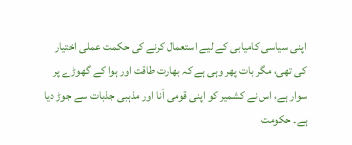اپنی سیاسی کامیابی کے لیے استعمال کرنے کی حکمت عملی اختیار کی تھی، مگر بات پھر وہی ہے کہ بھارت طاقت اور ہوا کے گھوڑے پر سوار ہے، اس نے کشمیر کو اپنی قومی اَنا اور مذہبی جذبات سے جوڑ دیا ہے۔ حکومت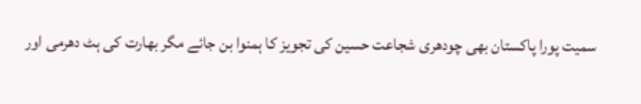سمیت پورا پاکستان بھی چودھری شجاعت حسین کی تجویز کا ہمنوا بن جائے مگر بھارت کی ہٹ دھرمی اور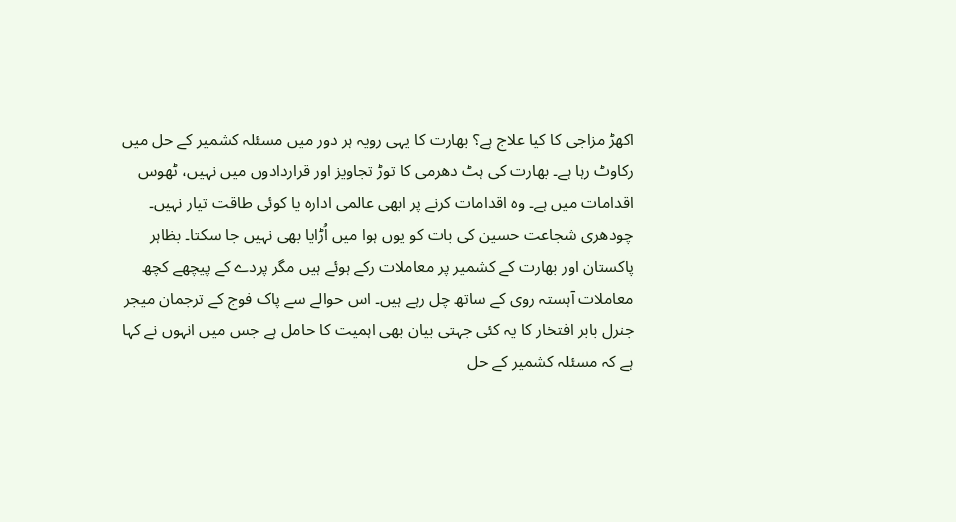اکھڑ مزاجی کا کیا علاج ہے؟ بھارت کا یہی رویہ ہر دور میں مسئلہ کشمیر کے حل میں رکاوٹ رہا ہے۔ بھارت کی ہٹ دھرمی کا توڑ تجاویز اور قراردادوں میں نہیں، ٹھوس اقدامات میں ہے۔ وہ اقدامات کرنے پر ابھی عالمی ادارہ یا کوئی طاقت تیار نہیں۔
چودھری شجاعت حسین کی بات کو یوں ہوا میں اُڑایا بھی نہیں جا سکتا۔ بظاہر پاکستان اور بھارت کے کشمیر پر معاملات رکے ہوئے ہیں مگر پردے کے پیچھے کچھ معاملات آہستہ روی کے ساتھ چل رہے ہیں۔ اس حوالے سے پاک فوج کے ترجمان میجر جنرل بابر افتخار کا یہ کئی جہتی بیان بھی اہمیت کا حامل ہے جس میں انہوں نے کہا ہے کہ مسئلہ کشمیر کے حل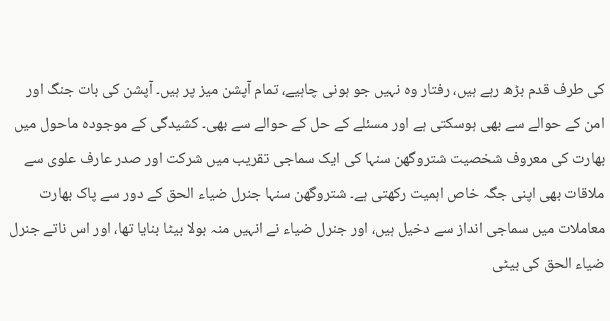کی طرف قدم بڑھ رہے ہیں، رفتار وہ نہیں جو ہونی چاہیے، تمام آپشن میز پر ہیں۔ آپشن کی بات جنگ اور امن کے حوالے سے بھی ہوسکتی ہے اور مسئلے کے حل کے حوالے سے بھی۔ کشیدگی کے موجودہ ماحول میں بھارت کی معروف شخصیت شتروگھن سنہا کی ایک سماجی تقریب میں شرکت اور صدر عارف علوی سے ملاقات بھی اپنی جگہ خاص اہمیت رکھتی ہے۔ شتروگھن سنہا جنرل ضیاء الحق کے دور سے پاک بھارت معاملات میں سماجی انداز سے دخیل ہیں، اور جنرل ضیاء نے انہیں منہ بولا بیٹا بنایا تھا، اور اس ناتے جنرل ضیاء الحق کی بیٹی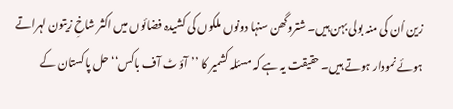زین اُن کی منہ بولی بہن ہیں۔ شتروگھن سنہا دونوں ملکوں کی کشیدہ فضائوں میں اکثر شاخِ زیتون لہراتے ہوئے نمودار ہوتے ہیں۔ حقیقت یہ ہے کہ مسئلہ کشمیر کا ’’آؤ ٹ آف باکس‘‘ حل پاکستان کے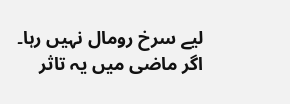لیے سرخ رومال نہیں رہا۔ اگر ماضی میں یہ تاثر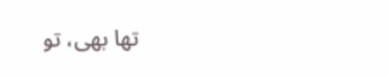تھا بھی، تو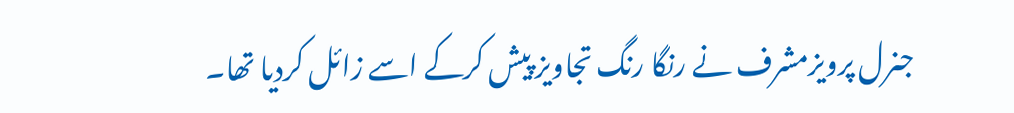جنرل پرویزمشرف نے رنگا رنگ تجاویز پیش کرکے اسے زائل کردیا تھا۔